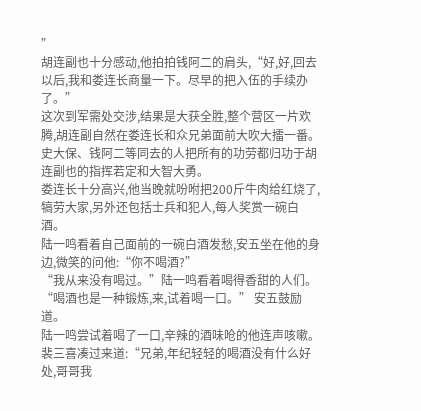”
胡连副也十分感动,他拍拍钱阿二的肩头,“好,好,回去以后,我和娄连长商量一下。尽早的把入伍的手续办了。”
这次到军需处交涉,结果是大获全胜,整个营区一片欢腾,胡连副自然在娄连长和众兄弟面前大吹大擂一番。
史大保、钱阿二等同去的人把所有的功劳都归功于胡连副也的指挥若定和大智大勇。
娄连长十分高兴,他当晚就吩咐把200斤牛肉给红烧了,犒劳大家,另外还包括士兵和犯人,每人奖赏一碗白酒。
陆一鸣看着自己面前的一碗白酒发愁,安五坐在他的身边,微笑的问他:“你不喝酒?”
“我从来没有喝过。”陆一鸣看着喝得香甜的人们。
“喝酒也是一种锻炼,来,试着喝一口。” 安五鼓励道。
陆一鸣尝试着喝了一口,辛辣的酒味呛的他连声咳嗽。裴三喜凑过来道:“兄弟,年纪轻轻的喝酒没有什么好处,哥哥我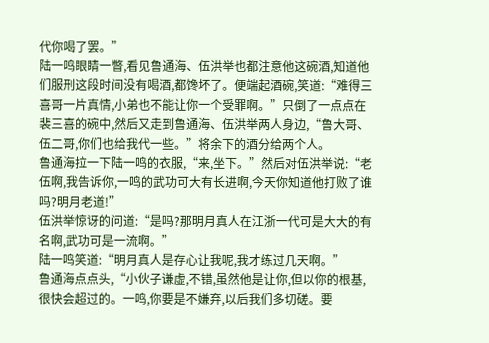代你喝了罢。”
陆一鸣眼睛一瞥,看见鲁通海、伍洪举也都注意他这碗酒,知道他们服刑这段时间没有喝酒,都馋坏了。便端起酒碗,笑道:“难得三喜哥一片真情,小弟也不能让你一个受罪啊。”只倒了一点点在裴三喜的碗中,然后又走到鲁通海、伍洪举两人身边,“鲁大哥、伍二哥,你们也给我代一些。”将余下的酒分给两个人。
鲁通海拉一下陆一鸣的衣服,“来,坐下。”然后对伍洪举说:“老伍啊,我告诉你,一鸣的武功可大有长进啊,今天你知道他打败了谁吗?明月老道!”
伍洪举惊讶的问道:“是吗?那明月真人在江浙一代可是大大的有名啊,武功可是一流啊。”
陆一鸣笑道:“明月真人是存心让我呢,我才练过几天啊。”
鲁通海点点头,“小伙子谦虚,不错,虽然他是让你,但以你的根基,很快会超过的。一鸣,你要是不嫌弃,以后我们多切磋。要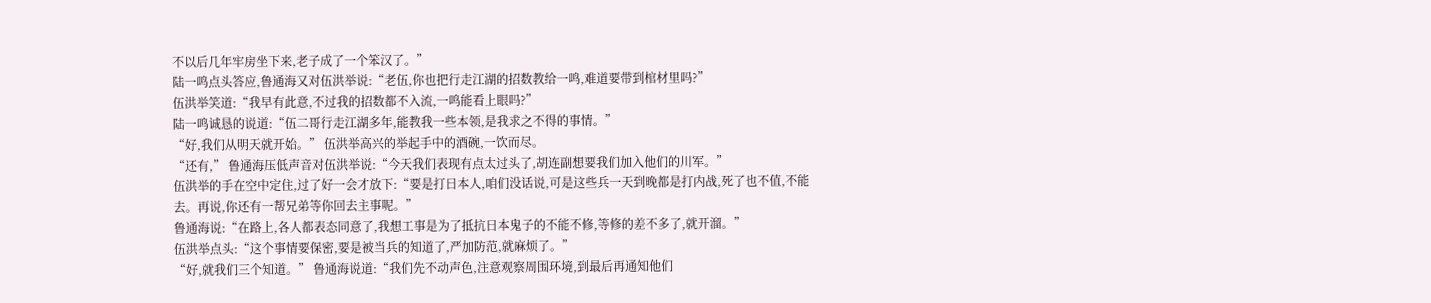不以后几年牢房坐下来,老子成了一个笨汉了。”
陆一鸣点头答应,鲁通海又对伍洪举说:“老伍,你也把行走江湖的招数教给一鸣,难道要带到棺材里吗?”
伍洪举笑道:“我早有此意,不过我的招数都不入流,一鸣能看上眼吗?”
陆一鸣诚恳的说道:“伍二哥行走江湖多年,能教我一些本领,是我求之不得的事情。”
“好,我们从明天就开始。” 伍洪举高兴的举起手中的酒碗,一饮而尽。
“还有,” 鲁通海压低声音对伍洪举说:“今天我们表现有点太过头了,胡连副想要我们加入他们的川军。”
伍洪举的手在空中定住,过了好一会才放下:“要是打日本人,咱们没话说,可是这些兵一天到晚都是打内战,死了也不值,不能去。再说,你还有一帮兄弟等你回去主事呢。”
鲁通海说:“在路上,各人都表态同意了,我想工事是为了抵抗日本鬼子的不能不修,等修的差不多了,就开溜。”
伍洪举点头:“这个事情要保密,要是被当兵的知道了,严加防范,就麻烦了。”
“好,就我们三个知道。” 鲁通海说道:“我们先不动声色,注意观察周围环境,到最后再通知他们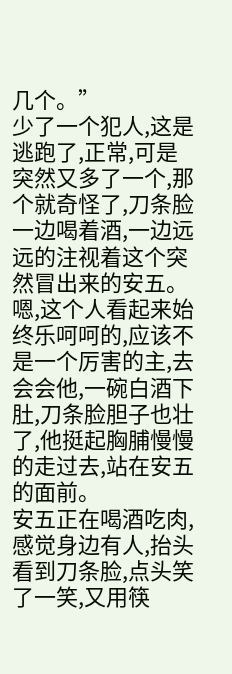几个。”
少了一个犯人,这是逃跑了,正常,可是突然又多了一个,那个就奇怪了,刀条脸一边喝着酒,一边远远的注视着这个突然冒出来的安五。
嗯,这个人看起来始终乐呵呵的,应该不是一个厉害的主,去会会他,一碗白酒下肚,刀条脸胆子也壮了,他挺起胸脯慢慢的走过去,站在安五的面前。
安五正在喝酒吃肉,感觉身边有人,抬头看到刀条脸,点头笑了一笑,又用筷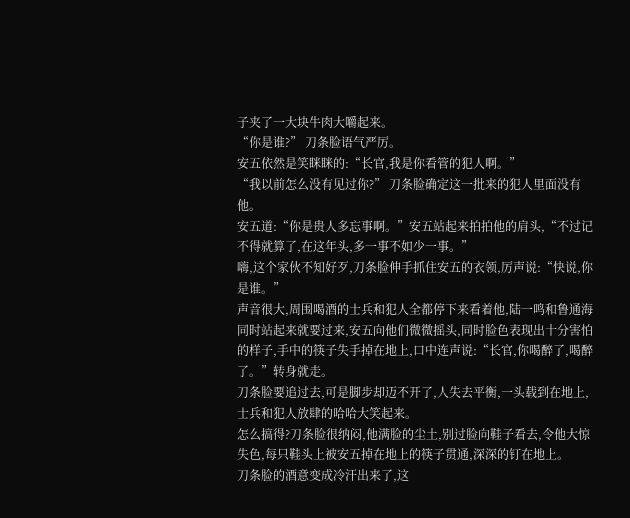子夹了一大块牛肉大嚼起来。
“你是谁?” 刀条脸语气严厉。
安五依然是笑眯眯的:“长官,我是你看管的犯人啊。”
“我以前怎么没有见过你?” 刀条脸确定这一批来的犯人里面没有他。
安五道:“你是贵人多忘事啊。”安五站起来拍拍他的肩头,“不过记不得就算了,在这年头,多一事不如少一事。”
嗨,这个家伙不知好歹,刀条脸伸手抓住安五的衣领,厉声说:“快说,你是谁。”
声音很大,周围喝酒的士兵和犯人全都停下来看着他,陆一鸣和鲁通海同时站起来就要过来,安五向他们微微摇头,同时脸色表现出十分害怕的样子,手中的筷子失手掉在地上,口中连声说:“长官,你喝醉了,喝醉了。”转身就走。
刀条脸要追过去,可是脚步却迈不开了,人失去平衡,一头载到在地上,士兵和犯人放肆的哈哈大笑起来。
怎么搞得?刀条脸很纳闷,他满脸的尘土,别过脸向鞋子看去,令他大惊失色,每只鞋头上被安五掉在地上的筷子贯通,深深的钉在地上。
刀条脸的酒意变成冷汗出来了,这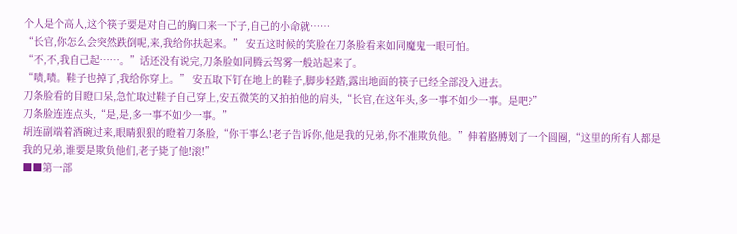个人是个高人,这个筷子要是对自己的胸口来一下子,自己的小命就……
“长官,你怎么会突然跌倒呢,来,我给你扶起来。” 安五这时候的笑脸在刀条脸看来如同魔鬼一眼可怕。
“不,不,我自己起……。”话还没有说完,刀条脸如同腾云驾雾一般站起来了。
“啧,啧。鞋子也掉了,我给你穿上。” 安五取下钉在地上的鞋子,脚步轻踏,露出地面的筷子已经全部没入进去。
刀条脸看的目瞪口呆,急忙取过鞋子自己穿上,安五微笑的又拍拍他的肩头,“长官,在这年头,多一事不如少一事。是吧?”
刀条脸连连点头,“是,是,多一事不如少一事。”
胡连副端着酒碗过来,眼睛狠狠的瞪着刀条脸,“你干事么!老子告诉你,他是我的兄弟,你不准欺负他。”伸着胳膊划了一个圆圈,“这里的所有人都是我的兄弟,谁要是欺负他们,老子毙了他!滚!”
■■第一部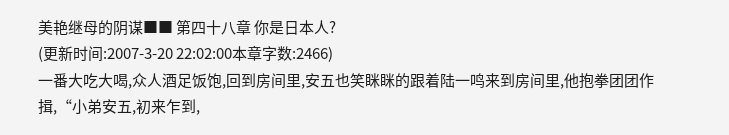美艳继母的阴谋■■ 第四十八章 你是日本人?
(更新时间:2007-3-20 22:02:00本章字数:2466)
一番大吃大喝,众人酒足饭饱,回到房间里,安五也笑眯眯的跟着陆一鸣来到房间里,他抱拳团团作揖,“小弟安五,初来乍到,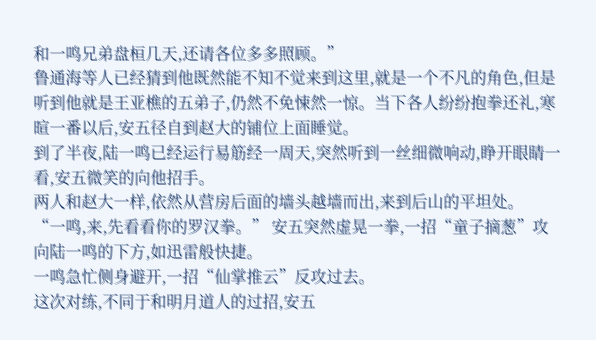和一鸣兄弟盘桓几天,还请各位多多照顾。”
鲁通海等人已经猜到他既然能不知不觉来到这里,就是一个不凡的角色,但是听到他就是王亚樵的五弟子,仍然不免悚然一惊。当下各人纷纷抱拳还礼,寒暄一番以后,安五径自到赵大的铺位上面睡觉。
到了半夜,陆一鸣已经运行易筋经一周天,突然听到一丝细微响动,睁开眼睛一看,安五微笑的向他招手。
两人和赵大一样,依然从营房后面的墙头越墙而出,来到后山的平坦处。
“一鸣,来,先看看你的罗汉拳。” 安五突然虚晃一拳,一招“童子摘葱”攻向陆一鸣的下方,如迅雷般快捷。
一鸣急忙侧身避开,一招“仙掌推云”反攻过去。
这次对练,不同于和明月道人的过招,安五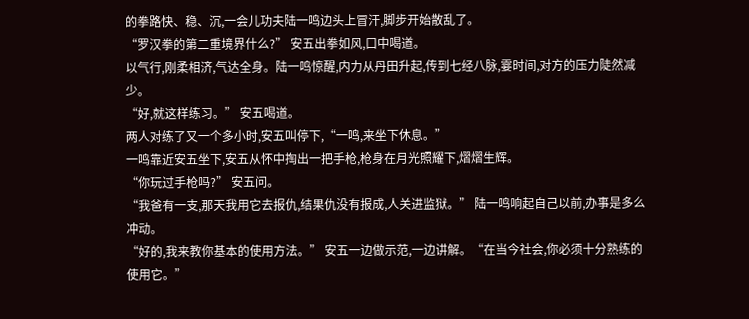的拳路快、稳、沉,一会儿功夫陆一鸣边头上冒汗,脚步开始散乱了。
“罗汉拳的第二重境界什么?” 安五出拳如风,口中喝道。
以气行,刚柔相济,气达全身。陆一鸣惊醒,内力从丹田升起,传到七经八脉,霎时间,对方的压力陡然减少。
“好,就这样练习。” 安五喝道。
两人对练了又一个多小时,安五叫停下,“一鸣,来坐下休息。”
一鸣靠近安五坐下,安五从怀中掏出一把手枪,枪身在月光照耀下,熠熠生辉。
“你玩过手枪吗?” 安五问。
“我爸有一支,那天我用它去报仇,结果仇没有报成,人关进监狱。” 陆一鸣响起自己以前,办事是多么冲动。
“好的,我来教你基本的使用方法。” 安五一边做示范,一边讲解。“在当今社会,你必须十分熟练的使用它。”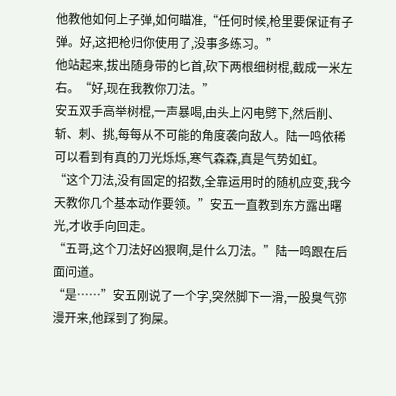他教他如何上子弹,如何瞄准,“任何时候,枪里要保证有子弹。好,这把枪归你使用了,没事多练习。”
他站起来,拔出随身带的匕首,砍下两根细树棍,截成一米左右。“好,现在我教你刀法。”
安五双手高举树棍,一声暴喝,由头上闪电劈下,然后削、斩、刺、挑,每每从不可能的角度袭向敌人。陆一鸣依稀可以看到有真的刀光烁烁,寒气森森,真是气势如虹。
“这个刀法,没有固定的招数,全靠运用时的随机应变,我今天教你几个基本动作要领。”安五一直教到东方露出曙光,才收手向回走。
“五哥,这个刀法好凶狠啊,是什么刀法。”陆一鸣跟在后面问道。
“是……”安五刚说了一个字,突然脚下一滑,一股臭气弥漫开来,他踩到了狗屎。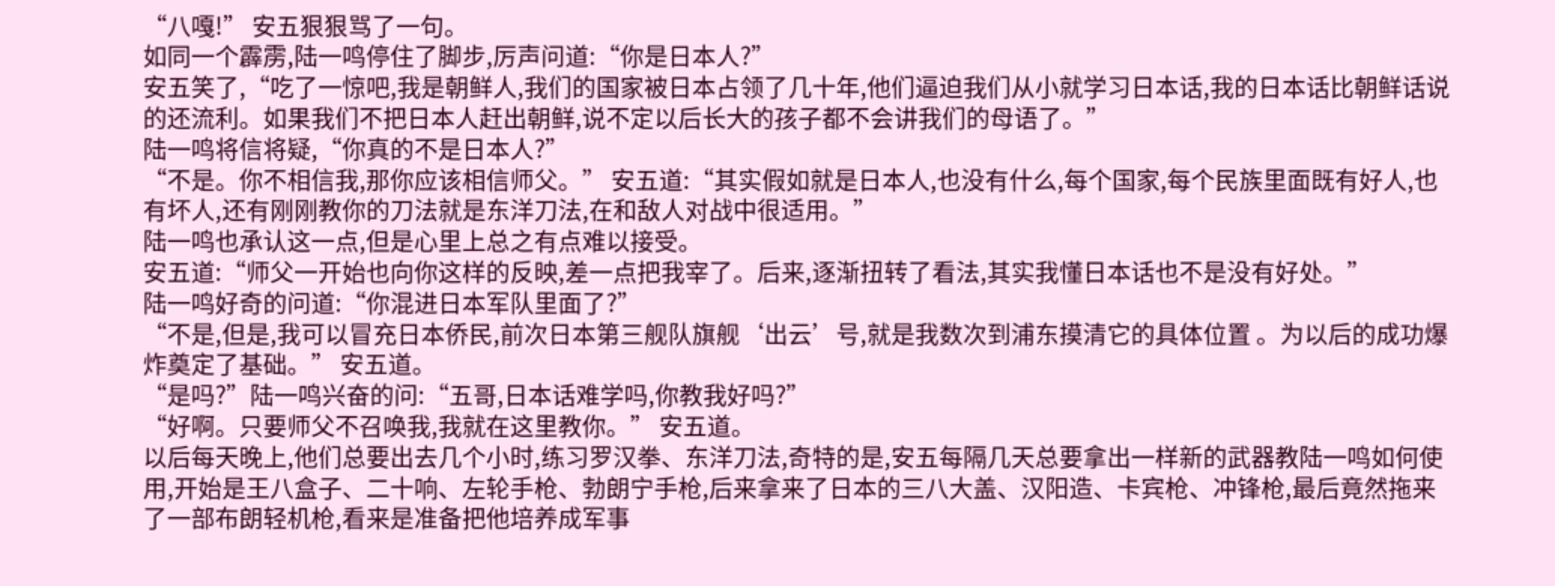“八嘎!” 安五狠狠骂了一句。
如同一个霹雳,陆一鸣停住了脚步,厉声问道:“你是日本人?”
安五笑了,“吃了一惊吧,我是朝鲜人,我们的国家被日本占领了几十年,他们逼迫我们从小就学习日本话,我的日本话比朝鲜话说的还流利。如果我们不把日本人赶出朝鲜,说不定以后长大的孩子都不会讲我们的母语了。”
陆一鸣将信将疑,“你真的不是日本人?”
“不是。你不相信我,那你应该相信师父。” 安五道:“其实假如就是日本人,也没有什么,每个国家,每个民族里面既有好人,也有坏人,还有刚刚教你的刀法就是东洋刀法,在和敌人对战中很适用。”
陆一鸣也承认这一点,但是心里上总之有点难以接受。
安五道:“师父一开始也向你这样的反映,差一点把我宰了。后来,逐渐扭转了看法,其实我懂日本话也不是没有好处。”
陆一鸣好奇的问道:“你混进日本军队里面了?”
“不是,但是,我可以冒充日本侨民,前次日本第三舰队旗舰‘出云’号,就是我数次到浦东摸清它的具体位置 。为以后的成功爆炸奠定了基础。” 安五道。
“是吗?”陆一鸣兴奋的问:“五哥,日本话难学吗,你教我好吗?”
“好啊。只要师父不召唤我,我就在这里教你。” 安五道。
以后每天晚上,他们总要出去几个小时,练习罗汉拳、东洋刀法,奇特的是,安五每隔几天总要拿出一样新的武器教陆一鸣如何使用,开始是王八盒子、二十响、左轮手枪、勃朗宁手枪,后来拿来了日本的三八大盖、汉阳造、卡宾枪、冲锋枪,最后竟然拖来了一部布朗轻机枪,看来是准备把他培养成军事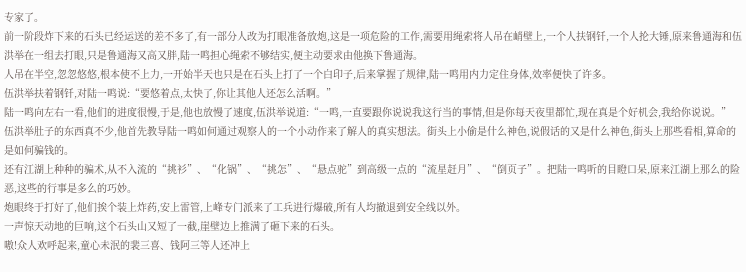专家了。
前一阶段炸下来的石头已经运送的差不多了,有一部分人改为打眼准备放炮,这是一项危险的工作,需要用绳索将人吊在峭壁上,一个人扶钢钎,一个人抡大锤,原来鲁通海和伍洪举在一组去打眼,只是鲁通海又高又胖,陆一鸣担心绳索不够结实,便主动要求由他换下鲁通海。
人吊在半空,忽忽悠悠,根本使不上力,一开始半天也只是在石头上打了一个白印子,后来掌握了规律,陆一鸣用内力定住身体,效率便快了许多。
伍洪举扶着钢钎,对陆一鸣说:“要悠着点,太快了,你让其他人还怎么活啊。”
陆一鸣向左右一看,他们的进度很慢,于是,他也放慢了速度,伍洪举说道:“一鸣,一直要跟你说说我这行当的事情,但是你每天夜里都忙,现在真是个好机会,我给你说说。”
伍洪举肚子的东西真不少,他首先教导陆一鸣如何通过观察人的一个小动作来了解人的真实想法。街头上小偷是什么神色,说假话的又是什么神色,街头上那些看相,算命的是如何骗钱的。
还有江湖上种种的骗术,从不入流的“挑衫”、“化锅”、“挑怎”、“悬点驼”到高级一点的“流星赶月”、“倒页子”。把陆一鸣听的目瞪口呆,原来江湖上那么的险恶,这些的行事是多么的巧妙。
炮眼终于打好了,他们挨个装上炸药,安上雷管,上峰专门派来了工兵进行爆破,所有人均撤退到安全线以外。
一声惊天动地的巨响,这个石头山又短了一截,崖壁边上推满了砸下来的石头。
嗷!众人欢呼起来,童心未泯的裴三喜、钱阿三等人还冲上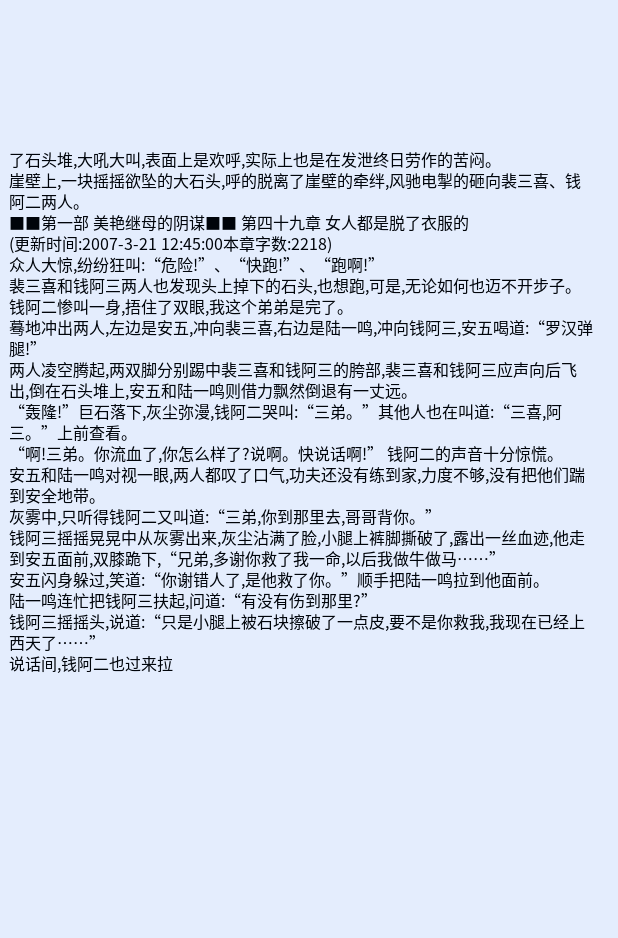了石头堆,大吼大叫,表面上是欢呼,实际上也是在发泄终日劳作的苦闷。
崖壁上,一块摇摇欲坠的大石头,呼的脱离了崖壁的牵绊,风驰电掣的砸向裴三喜、钱阿二两人。
■■第一部 美艳继母的阴谋■■ 第四十九章 女人都是脱了衣服的
(更新时间:2007-3-21 12:45:00本章字数:2218)
众人大惊,纷纷狂叫:“危险!”、“快跑!”、“跑啊!”
裴三喜和钱阿三两人也发现头上掉下的石头,也想跑,可是,无论如何也迈不开步子。
钱阿二惨叫一身,捂住了双眼,我这个弟弟是完了。
蓦地冲出两人,左边是安五,冲向裴三喜,右边是陆一鸣,冲向钱阿三,安五喝道:“罗汉弹腿!”
两人凌空腾起,两双脚分别踢中裴三喜和钱阿三的胯部,裴三喜和钱阿三应声向后飞出,倒在石头堆上,安五和陆一鸣则借力飘然倒退有一丈远。
“轰隆!”巨石落下,灰尘弥漫,钱阿二哭叫:“三弟。”其他人也在叫道:“三喜,阿三。”上前查看。
“啊!三弟。你流血了,你怎么样了?说啊。快说话啊!” 钱阿二的声音十分惊慌。
安五和陆一鸣对视一眼,两人都叹了口气,功夫还没有练到家,力度不够,没有把他们踹到安全地带。
灰雾中,只听得钱阿二又叫道:“三弟,你到那里去,哥哥背你。”
钱阿三摇摇晃晃中从灰雾出来,灰尘沾满了脸,小腿上裤脚撕破了,露出一丝血迹,他走到安五面前,双膝跪下,“兄弟,多谢你救了我一命,以后我做牛做马……”
安五闪身躲过,笑道:“你谢错人了,是他救了你。”顺手把陆一鸣拉到他面前。
陆一鸣连忙把钱阿三扶起,问道:“有没有伤到那里?”
钱阿三摇摇头,说道:“只是小腿上被石块擦破了一点皮,要不是你救我,我现在已经上西天了……”
说话间,钱阿二也过来拉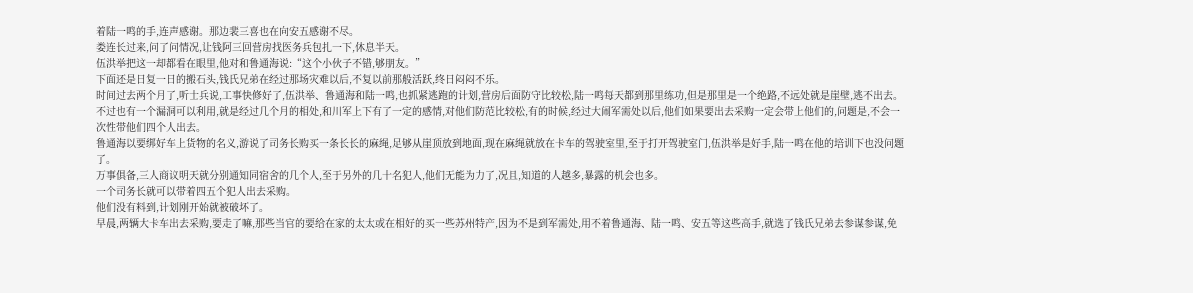着陆一鸣的手,连声感谢。那边裴三喜也在向安五感谢不尽。
娄连长过来,问了问情况,让钱阿三回营房找医务兵包扎一下,休息半天。
伍洪举把这一却都看在眼里,他对和鲁通海说:“这个小伙子不错,够朋友。”
下面还是日复一日的搬石头,钱氏兄弟在经过那场灾难以后,不复以前那般活跃,终日闷闷不乐。
时间过去两个月了,听士兵说,工事快修好了,伍洪举、鲁通海和陆一鸣,也抓紧逃跑的计划,营房后面防守比较松,陆一鸣每天都到那里练功,但是那里是一个绝路,不远处就是崖壁,逃不出去。
不过也有一个漏洞可以利用,就是经过几个月的相处,和川军上下有了一定的感情,对他们防范比较松,有的时候,经过大闹军需处以后,他们如果要出去采购一定会带上他们的,问题是,不会一次性带他们四个人出去。
鲁通海以要绑好车上货物的名义,游说了司务长购买一条长长的麻绳,足够从崖顶放到地面,现在麻绳就放在卡车的驾驶室里,至于打开驾驶室门,伍洪举是好手,陆一鸣在他的培训下也没问题了。
万事俱备,三人商议明天就分别通知同宿舍的几个人,至于另外的几十名犯人,他们无能为力了,况且,知道的人越多,暴露的机会也多。
一个司务长就可以带着四五个犯人出去采购。
他们没有料到,计划刚开始就被破坏了。
早晨,两辆大卡车出去采购,要走了嘛,那些当官的要给在家的太太或在相好的买一些苏州特产,因为不是到军需处,用不着鲁通海、陆一鸣、安五等这些高手,就选了钱氏兄弟去参谋参谋,免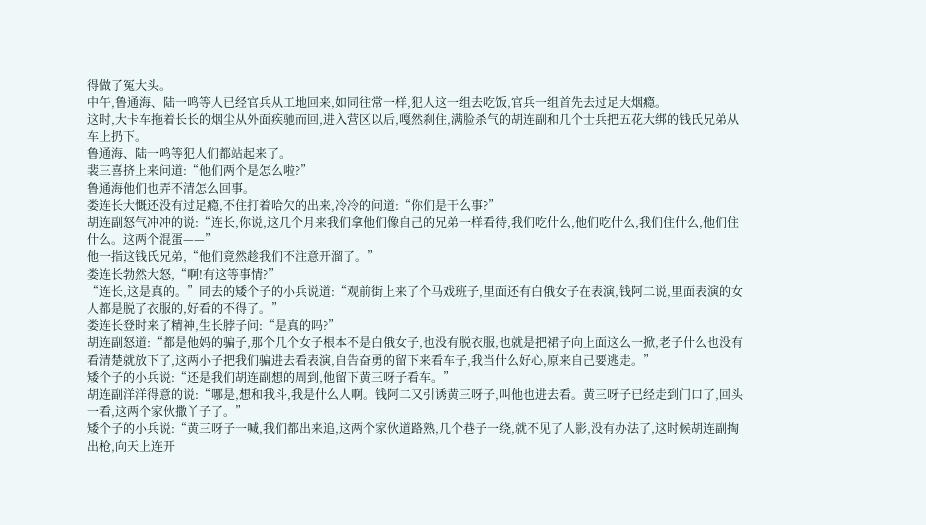得做了冤大头。
中午,鲁通海、陆一鸣等人已经官兵从工地回来,如同往常一样,犯人这一组去吃饭,官兵一组首先去过足大烟瘾。
这时,大卡车拖着长长的烟尘从外面疾驰而回,进入营区以后,嘎然刹住,满脸杀气的胡连副和几个士兵把五花大绑的钱氏兄弟从车上扔下。
鲁通海、陆一鸣等犯人们都站起来了。
裴三喜挤上来问道:“他们两个是怎么啦?”
鲁通海他们也弄不清怎么回事。
娄连长大慨还没有过足瘾,不住打着哈欠的出来,冷冷的问道:“你们是干么事?”
胡连副怒气冲冲的说:“连长,你说,这几个月来我们拿他们像自己的兄弟一样看待,我们吃什么,他们吃什么,我们住什么,他们住什么。这两个混蛋——”
他一指这钱氏兄弟,“他们竟然趁我们不注意开溜了。”
娄连长勃然大怒,“啊!有这等事情?”
“连长,这是真的。”同去的矮个子的小兵说道:“观前街上来了个马戏班子,里面还有白俄女子在表演,钱阿二说,里面表演的女人都是脱了衣服的,好看的不得了。”
娄连长登时来了精神,生长脖子问:“是真的吗?”
胡连副怒道:“都是他妈的骗子,那个几个女子根本不是白俄女子,也没有脱衣服,也就是把裙子向上面这么一掀,老子什么也没有看清楚就放下了,这两小子把我们骗进去看表演,自告奋勇的留下来看车子,我当什么好心,原来自己要逃走。”
矮个子的小兵说:“还是我们胡连副想的周到,他留下黄三呀子看车。”
胡连副洋洋得意的说:“哪是,想和我斗,我是什么人啊。钱阿二又引诱黄三呀子,叫他也进去看。黄三呀子已经走到门口了,回头一看,这两个家伙撒丫子了。”
矮个子的小兵说:“黄三呀子一喊,我们都出来追,这两个家伙道路熟,几个巷子一绕,就不见了人影,没有办法了,这时候胡连副掏出枪,向天上连开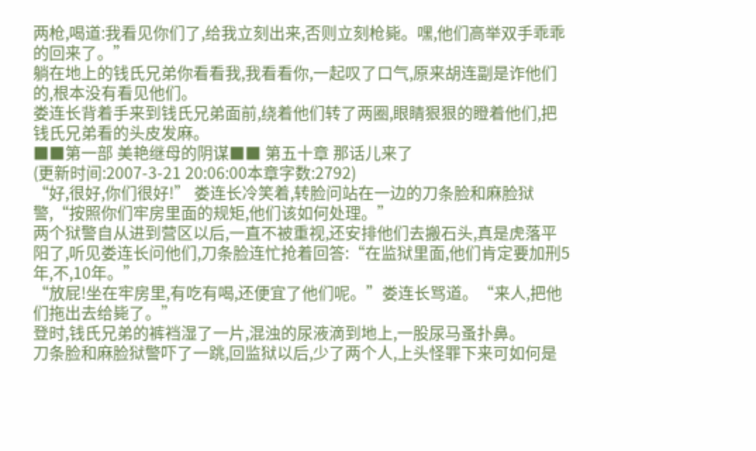两枪,喝道:我看见你们了,给我立刻出来,否则立刻枪毙。嘿,他们高举双手乖乖的回来了。”
躺在地上的钱氏兄弟你看看我,我看看你,一起叹了口气,原来胡连副是诈他们的,根本没有看见他们。
娄连长背着手来到钱氏兄弟面前,绕着他们转了两圈,眼睛狠狠的瞪着他们,把钱氏兄弟看的头皮发麻。
■■第一部 美艳继母的阴谋■■ 第五十章 那话儿来了
(更新时间:2007-3-21 20:06:00本章字数:2792)
“好,很好,你们很好!” 娄连长冷笑着,转脸问站在一边的刀条脸和麻脸狱警,“按照你们牢房里面的规矩,他们该如何处理。”
两个狱警自从进到营区以后,一直不被重视,还安排他们去搬石头,真是虎落平阳了,听见娄连长问他们,刀条脸连忙抢着回答:“在监狱里面,他们肯定要加刑5年,不,10年。”
“放屁!坐在牢房里,有吃有喝,还便宜了他们呢。”娄连长骂道。“来人,把他们拖出去给毙了。”
登时,钱氏兄弟的裤裆湿了一片,混浊的尿液滴到地上,一股尿马蚤扑鼻。
刀条脸和麻脸狱警吓了一跳,回监狱以后,少了两个人,上头怪罪下来可如何是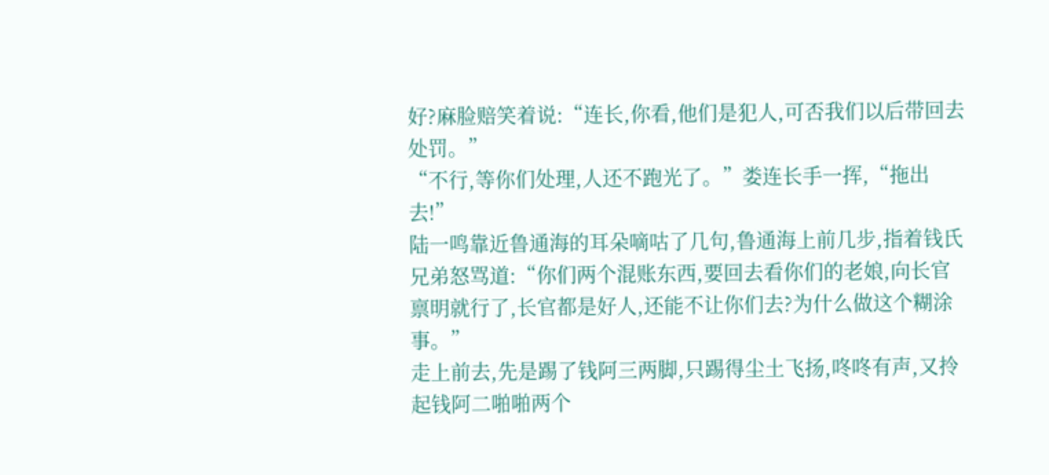好?麻脸赔笑着说:“连长,你看,他们是犯人,可否我们以后带回去处罚。”
“不行,等你们处理,人还不跑光了。”娄连长手一挥,“拖出去!”
陆一鸣靠近鲁通海的耳朵嘀咕了几句,鲁通海上前几步,指着钱氏兄弟怒骂道:“你们两个混账东西,要回去看你们的老娘,向长官禀明就行了,长官都是好人,还能不让你们去?为什么做这个糊涂事。”
走上前去,先是踢了钱阿三两脚,只踢得尘土飞扬,咚咚有声,又拎起钱阿二啪啪两个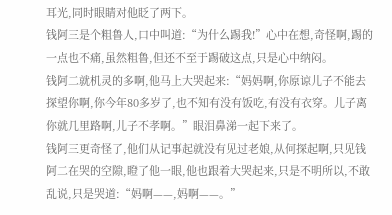耳光,同时眼睛对他眨了两下。
钱阿三是个粗鲁人,口中叫道:“为什么踢我!”心中在想,奇怪啊,踢的一点也不痛,虽然粗鲁,但还不至于踢破这点,只是心中纳闷。
钱阿二就机灵的多啊,他马上大哭起来:“妈妈啊,你原谅儿子不能去探望你啊,你今年80多岁了,也不知有没有饭吃,有没有衣穿。儿子离你就几里路啊,儿子不孝啊。”眼泪鼻涕一起下来了。
钱阿三更奇怪了,他们从记事起就没有见过老娘,从何探起啊,只见钱阿二在哭的空隙,瞪了他一眼,他也跟着大哭起来,只是不明所以,不敢乱说,只是哭道:“妈啊——,妈啊——。”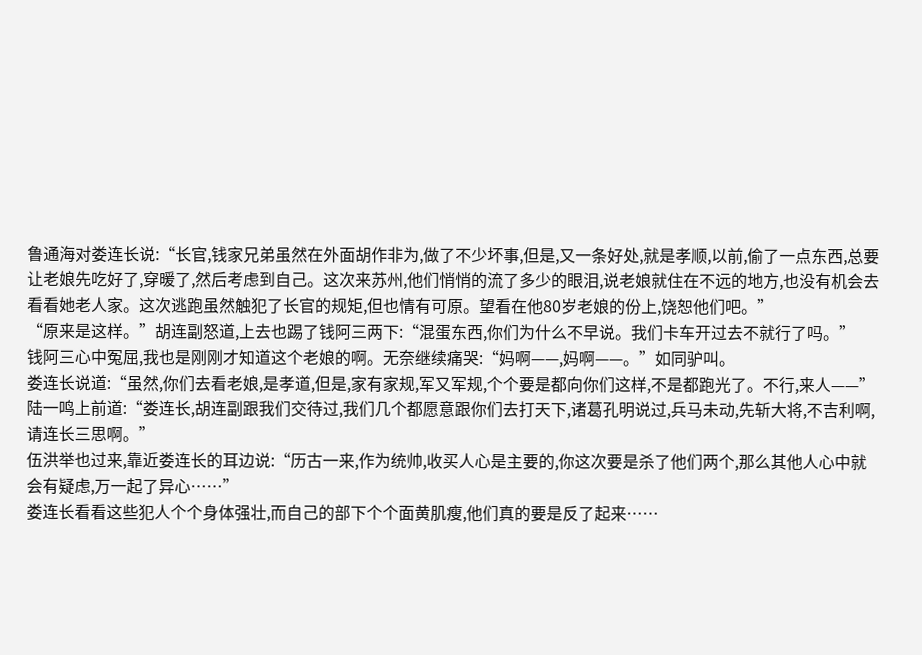鲁通海对娄连长说:“长官,钱家兄弟虽然在外面胡作非为,做了不少坏事,但是,又一条好处,就是孝顺,以前,偷了一点东西,总要让老娘先吃好了,穿暖了,然后考虑到自己。这次来苏州,他们悄悄的流了多少的眼泪,说老娘就住在不远的地方,也没有机会去看看她老人家。这次逃跑虽然触犯了长官的规矩,但也情有可原。望看在他80岁老娘的份上,饶恕他们吧。”
“原来是这样。”胡连副怒道,上去也踢了钱阿三两下:“混蛋东西,你们为什么不早说。我们卡车开过去不就行了吗。”
钱阿三心中冤屈,我也是刚刚才知道这个老娘的啊。无奈继续痛哭:“妈啊——,妈啊——。”如同驴叫。
娄连长说道:“虽然,你们去看老娘,是孝道,但是,家有家规,军又军规,个个要是都向你们这样,不是都跑光了。不行,来人——”
陆一鸣上前道:“娄连长,胡连副跟我们交待过,我们几个都愿意跟你们去打天下,诸葛孔明说过,兵马未动,先斩大将,不吉利啊,请连长三思啊。”
伍洪举也过来,靠近娄连长的耳边说:“历古一来,作为统帅,收买人心是主要的,你这次要是杀了他们两个,那么其他人心中就会有疑虑,万一起了异心……”
娄连长看看这些犯人个个身体强壮,而自己的部下个个面黄肌瘦,他们真的要是反了起来……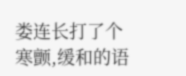娄连长打了个寒颤,缓和的语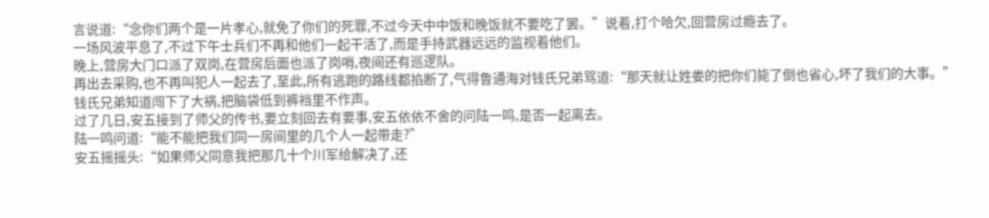言说道:“念你们两个是一片孝心,就免了你们的死罪,不过今天中中饭和晚饭就不要吃了罢。”说着,打个哈欠,回营房过瘾去了。
一场风波平息了,不过下午士兵们不再和他们一起干活了,而是手持武器远远的监视着他们。
晚上,营房大门口派了双岗,在营房后面也派了岗哨,夜间还有巡逻队。
再出去采购,也不再叫犯人一起去了,至此,所有逃跑的路线都掐断了,气得鲁通海对钱氏兄弟骂道:“那天就让姓娄的把你们毙了倒也省心,坏了我们的大事。”
钱氏兄弟知道闯下了大祸,把脑袋低到裤裆里不作声。
过了几日,安五接到了师父的传书,要立刻回去有要事,安五依依不舍的问陆一鸣,是否一起离去。
陆一鸣问道:“能不能把我们同一房间里的几个人一起带走?”
安五摇摇头:“如果师父同意我把那几十个川军给解决了,还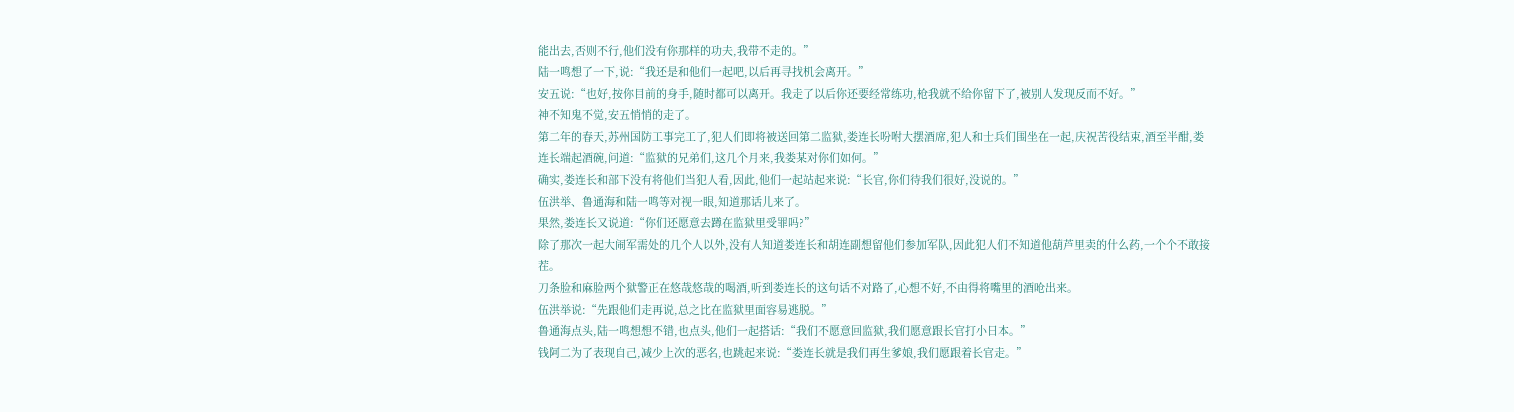能出去,否则不行,他们没有你那样的功夫,我带不走的。”
陆一鸣想了一下,说:“我还是和他们一起吧,以后再寻找机会离开。”
安五说:“也好,按你目前的身手,随时都可以离开。我走了以后你还要经常练功,枪我就不给你留下了,被别人发现反而不好。”
神不知鬼不觉,安五悄悄的走了。
第二年的春天,苏州国防工事完工了,犯人们即将被送回第二监狱,娄连长吩咐大摆酒席,犯人和士兵们围坐在一起,庆祝苦役结束,酒至半酣,娄连长端起酒碗,问道:“监狱的兄弟们,这几个月来,我娄某对你们如何。”
确实,娄连长和部下没有将他们当犯人看,因此,他们一起站起来说:“长官,你们待我们很好,没说的。”
伍洪举、鲁通海和陆一鸣等对视一眼,知道那话儿来了。
果然,娄连长又说道:“你们还愿意去蹲在监狱里受罪吗?”
除了那次一起大闹军需处的几个人以外,没有人知道娄连长和胡连副想留他们参加军队,因此犯人们不知道他葫芦里卖的什么药,一个个不敢接茬。
刀条脸和麻脸两个狱警正在悠哉悠哉的喝酒,听到娄连长的这句话不对路了,心想不好,不由得将嘴里的酒呛出来。
伍洪举说:“先跟他们走再说,总之比在监狱里面容易逃脱。”
鲁通海点头,陆一鸣想想不错,也点头,他们一起搭话:“我们不愿意回监狱,我们愿意跟长官打小日本。”
钱阿二为了表现自己,减少上次的恶名,也跳起来说:“娄连长就是我们再生爹娘,我们愿跟着长官走。”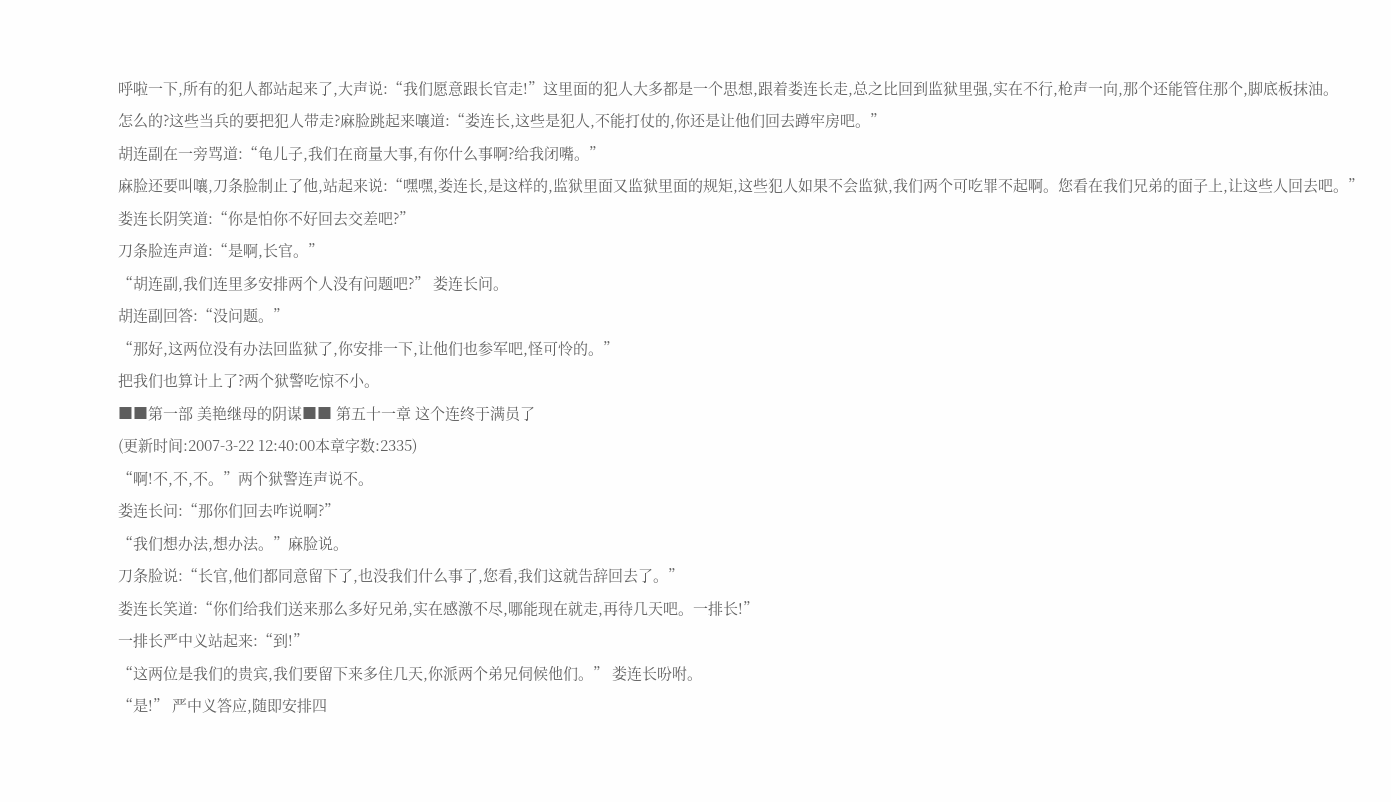呼啦一下,所有的犯人都站起来了,大声说:“我们愿意跟长官走!”这里面的犯人大多都是一个思想,跟着娄连长走,总之比回到监狱里强,实在不行,枪声一向,那个还能管住那个,脚底板抹油。
怎么的?这些当兵的要把犯人带走?麻脸跳起来嚷道:“娄连长,这些是犯人,不能打仗的,你还是让他们回去蹲牢房吧。”
胡连副在一旁骂道:“龟儿子,我们在商量大事,有你什么事啊?给我闭嘴。”
麻脸还要叫嚷,刀条脸制止了他,站起来说:“嘿嘿,娄连长,是这样的,监狱里面又监狱里面的规矩,这些犯人如果不会监狱,我们两个可吃罪不起啊。您看在我们兄弟的面子上,让这些人回去吧。”
娄连长阴笑道:“你是怕你不好回去交差吧?”
刀条脸连声道:“是啊,长官。”
“胡连副,我们连里多安排两个人没有问题吧?” 娄连长问。
胡连副回答:“没问题。”
“那好,这两位没有办法回监狱了,你安排一下,让他们也参军吧,怪可怜的。”
把我们也算计上了?两个狱警吃惊不小。
■■第一部 美艳继母的阴谋■■ 第五十一章 这个连终于满员了
(更新时间:2007-3-22 12:40:00本章字数:2335)
“啊!不,不,不。”两个狱警连声说不。
娄连长问:“那你们回去咋说啊?”
“我们想办法,想办法。”麻脸说。
刀条脸说:“长官,他们都同意留下了,也没我们什么事了,您看,我们这就告辞回去了。”
娄连长笑道:“你们给我们送来那么多好兄弟,实在感激不尽,哪能现在就走,再待几天吧。一排长!”
一排长严中义站起来:“到!”
“这两位是我们的贵宾,我们要留下来多住几天,你派两个弟兄伺候他们。” 娄连长吩咐。
“是!” 严中义答应,随即安排四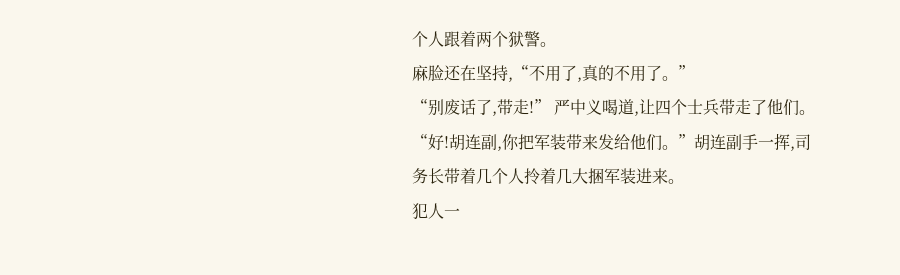个人跟着两个狱警。
麻脸还在坚持,“不用了,真的不用了。”
“别废话了,带走!” 严中义喝道,让四个士兵带走了他们。
“好!胡连副,你把军装带来发给他们。”胡连副手一挥,司务长带着几个人拎着几大捆军装进来。
犯人一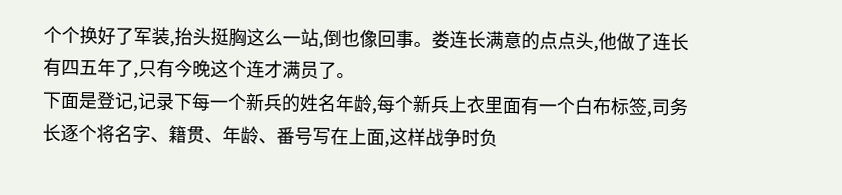个个换好了军装,抬头挺胸这么一站,倒也像回事。娄连长满意的点点头,他做了连长有四五年了,只有今晚这个连才满员了。
下面是登记,记录下每一个新兵的姓名年龄,每个新兵上衣里面有一个白布标签,司务长逐个将名字、籍贯、年龄、番号写在上面,这样战争时负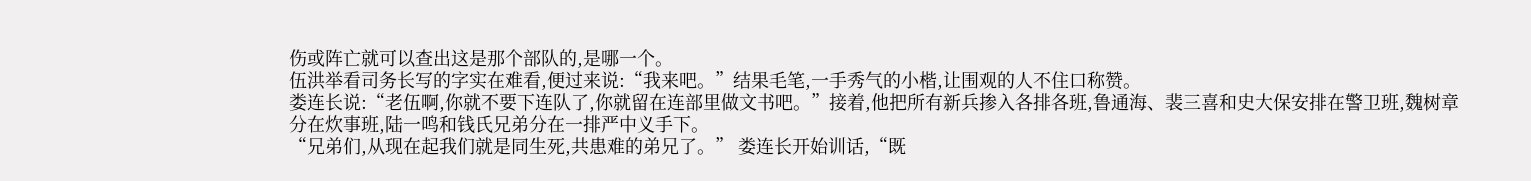伤或阵亡就可以查出这是那个部队的,是哪一个。
伍洪举看司务长写的字实在难看,便过来说:“我来吧。”结果毛笔,一手秀气的小楷,让围观的人不住口称赞。
娄连长说:“老伍啊,你就不要下连队了,你就留在连部里做文书吧。”接着,他把所有新兵掺入各排各班,鲁通海、裴三喜和史大保安排在警卫班,魏树章分在炊事班,陆一鸣和钱氏兄弟分在一排严中义手下。
“兄弟们,从现在起我们就是同生死,共患难的弟兄了。” 娄连长开始训话,“既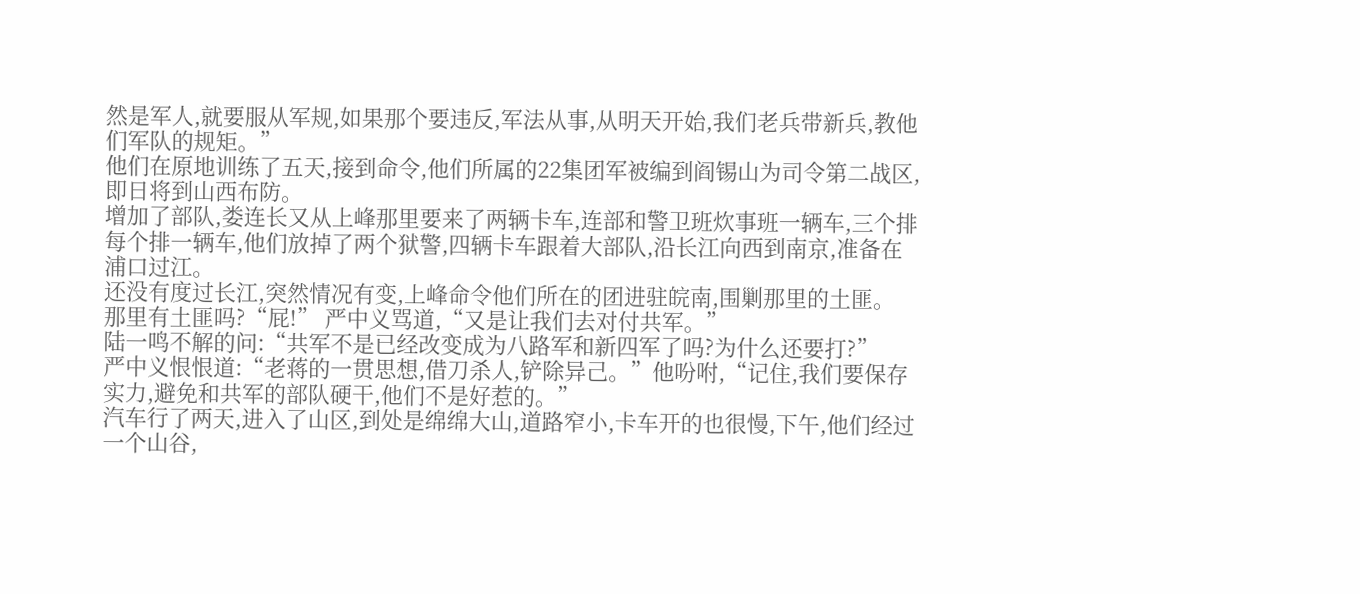然是军人,就要服从军规,如果那个要违反,军法从事,从明天开始,我们老兵带新兵,教他们军队的规矩。”
他们在原地训练了五天,接到命令,他们所属的22集团军被编到阎锡山为司令第二战区,即日将到山西布防。
增加了部队,娄连长又从上峰那里要来了两辆卡车,连部和警卫班炊事班一辆车,三个排每个排一辆车,他们放掉了两个狱警,四辆卡车跟着大部队,沿长江向西到南京,准备在浦口过江。
还没有度过长江,突然情况有变,上峰命令他们所在的团进驻皖南,围剿那里的土匪。
那里有土匪吗?“屁!” 严中义骂道,“又是让我们去对付共军。”
陆一鸣不解的问:“共军不是已经改变成为八路军和新四军了吗?为什么还要打?”
严中义恨恨道:“老蒋的一贯思想,借刀杀人,铲除异己。”他吩咐,“记住,我们要保存实力,避免和共军的部队硬干,他们不是好惹的。”
汽车行了两天,进入了山区,到处是绵绵大山,道路窄小,卡车开的也很慢,下午,他们经过一个山谷,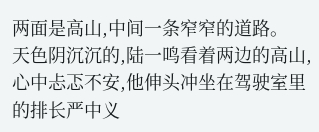两面是高山,中间一条窄窄的道路。
天色阴沉沉的,陆一鸣看着两边的高山,心中忐忑不安,他伸头冲坐在驾驶室里的排长严中义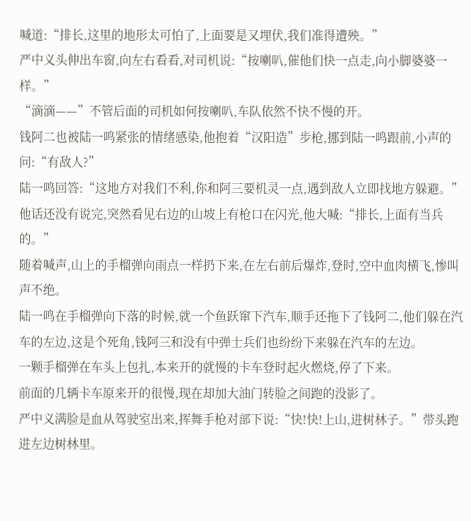喊道:“排长,这里的地形太可怕了,上面要是又埋伏,我们准得遭殃。”
严中义头伸出车窗,向左右看看,对司机说:“按喇叭,催他们快一点走,向小脚婆婆一样。”
“滴滴——”不管后面的司机如何按喇叭,车队依然不快不慢的开。
钱阿二也被陆一鸣紧张的情绪感染,他抱着“汉阳造”步枪,挪到陆一鸣跟前,小声的问:“有敌人?”
陆一鸣回答:“这地方对我们不利,你和阿三要机灵一点,遇到敌人立即找地方躲避。”
他话还没有说完,突然看见右边的山坡上有枪口在闪光,他大喊:“排长,上面有当兵的。”
随着喊声,山上的手榴弹向雨点一样扔下来,在左右前后爆炸,登时,空中血肉横飞,惨叫声不绝。
陆一鸣在手榴弹向下落的时候,就一个鱼跃窜下汽车,顺手还拖下了钱阿二,他们躲在汽车的左边,这是个死角,钱阿三和没有中弹士兵们也纷纷下来躲在汽车的左边。
一颗手榴弹在车头上包扎,本来开的就慢的卡车登时起火燃烧,停了下来。
前面的几辆卡车原来开的很慢,现在却加大油门转脸之间跑的没影了。
严中义满脸是血从驾驶室出来,挥舞手枪对部下说:“快!快!上山,进树林子。”带头跑进左边树林里。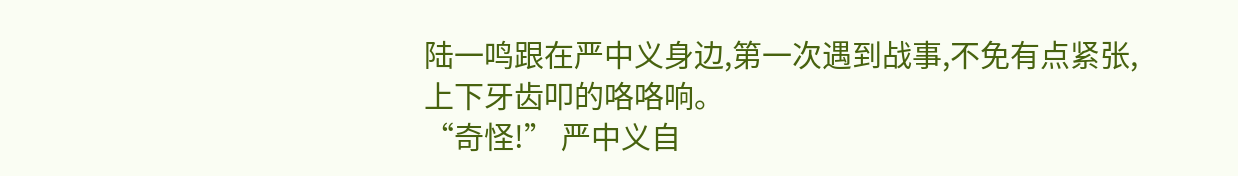陆一鸣跟在严中义身边,第一次遇到战事,不免有点紧张,上下牙齿叩的咯咯响。
“奇怪!” 严中义自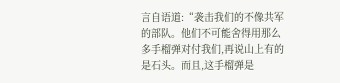言自语道:“袭击我们的不像共军的部队。他们不可能舍得用那么多手榴弹对付我们,再说山上有的是石头。而且,这手榴弹是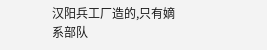汉阳兵工厂造的,只有嫡系部队